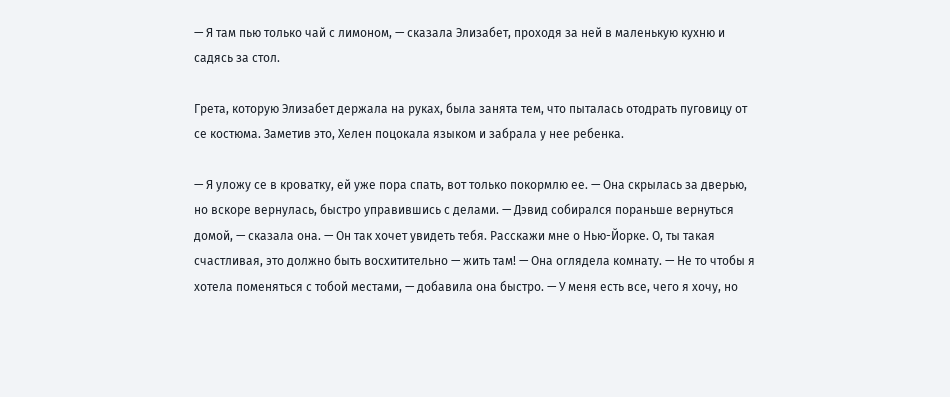— Я там пью только чай с лимоном, — сказала Элизабет, проходя за ней в маленькую кухню и садясь за стол.

Грета, которую Элизабет держала на руках, была занята тем, что пыталась отодрать пуговицу от се костюма. Заметив это, Хелен поцокала языком и забрала у нее ребенка.

— Я уложу се в кроватку, ей уже пора спать, вот только покормлю ее. — Она скрылась за дверью, но вскоре вернулась, быстро управившись с делами. — Дэвид собирался пораньше вернуться домой, — сказала она. — Он так хочет увидеть тебя. Расскажи мне о Нью-Йорке. О, ты такая счастливая, это должно быть восхитительно — жить там! — Она оглядела комнату. — Не то чтобы я хотела поменяться с тобой местами, — добавила она быстро. — У меня есть все, чего я хочу, но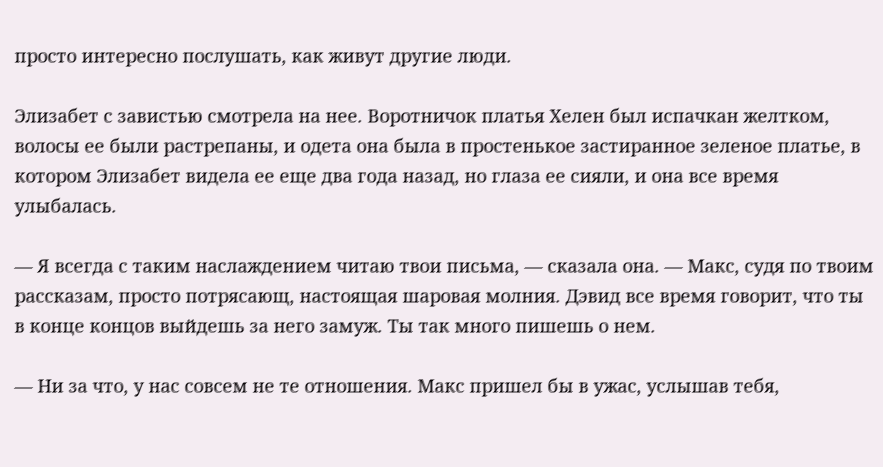просто интересно послушать, как живут другие люди.

Элизабет с завистью смотрела на нее. Воротничок платья Хелен был испачкан желтком, волосы ее были растрепаны, и одета она была в простенькое застиранное зеленое платье, в котором Элизабет видела ее еще два года назад, но глаза ее сияли, и она все время улыбалась.

— Я всегда с таким наслаждением читаю твои письма, — сказала она. — Макс, судя по твоим рассказам, просто потрясающ, настоящая шаровая молния. Дэвид все время говорит, что ты в конце концов выйдешь за него замуж. Ты так много пишешь о нем.

— Ни за что, у нас совсем не те отношения. Макс пришел бы в ужас, услышав тебя,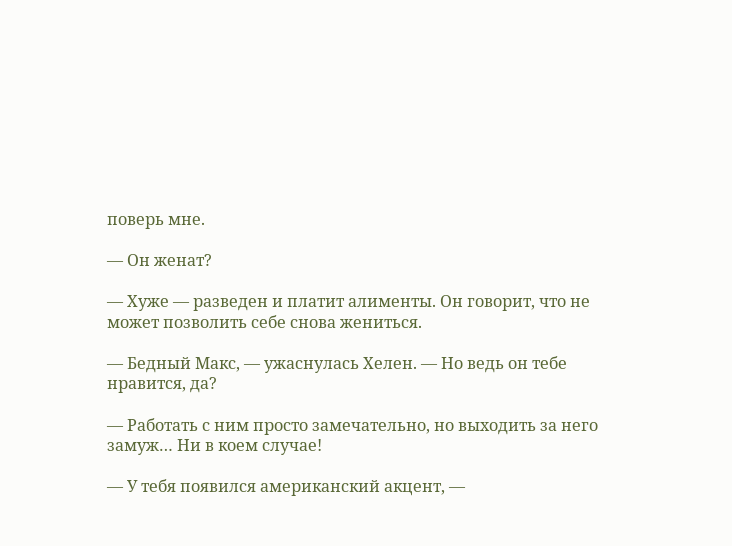поверь мне.

— Он женат?

— Хуже — разведен и платит алименты. Он говорит, что не может позволить себе снова жениться.

— Бедный Макс, — ужаснулась Хелен. — Но ведь он тебе нравится, да?

— Работать с ним просто замечательно, но выходить за него замуж… Ни в коем случае!

— У тебя появился американский акцент, —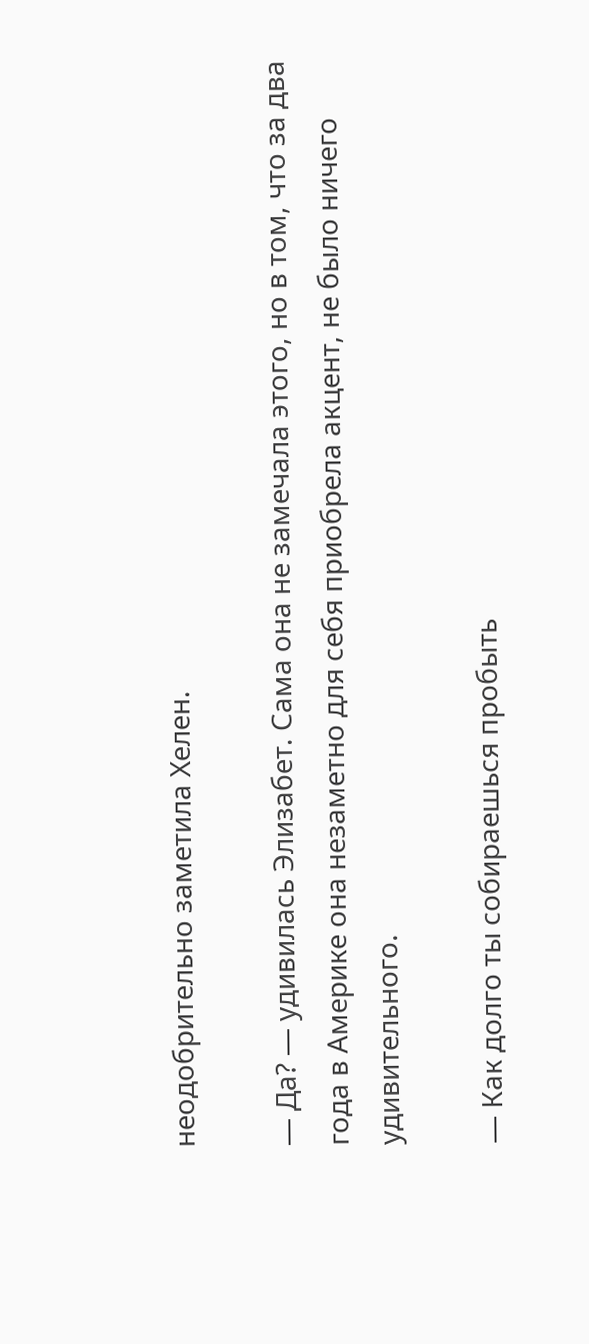неодобрительно заметила Хелен.

— Да? — удивилась Элизабет. Сама она не замечала этого, но в том, что за два года в Америке она незаметно для себя приобрела акцент, не было ничего удивительного.

— Как долго ты собираешься пробыть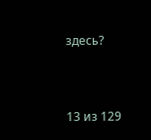здесь?



13 из 129